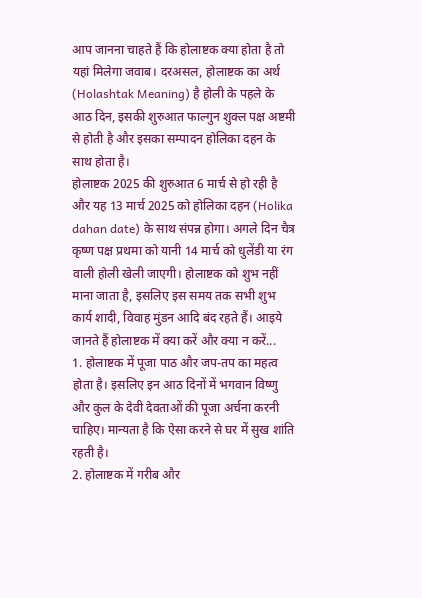आप जानना चाहते हैं कि होलाष्टक क्या होता है तो यहां मिलेगा जवाब। दरअसल, होलाष्टक का अर्थ (Holashtak Meaning) है होली के पहले के आठ दिन, इसकी शुरुआत फाल्गुन शुक्ल पक्ष अष्टमी से होती है और इसका सम्पादन होलिका दहन के साथ होता है।
होलाष्टक 2025 की शुरुआत 6 मार्च से हो रही है और यह 13 मार्च 2025 को होलिका दहन (Holika dahan date) के साथ संपन्न होगा। अगले दिन चैत्र कृष्ण पक्ष प्रथमा को यानी 14 मार्च को धुलेंडी या रंग वाली होली खेली जाएगी। होलाष्टक को शुभ नहीं माना जाता है, इसलिए इस समय तक सभी शुभ कार्य शादी, विवाह मुंडन आदि बंद रहते हैं। आइये जानते हैं होलाष्टक में क्या करें और क्या न करें...
1. होलाष्टक में पूजा पाठ और जप-तप का महत्व होता है। इसलिए इन आठ दिनों में भगवान विष्णु और कुल के देवी देवताओं की पूजा अर्चना करनी चाहिए। मान्यता है कि ऐसा करने से घर में सुख शांति रहती है।
2. होलाष्टक में गरीब और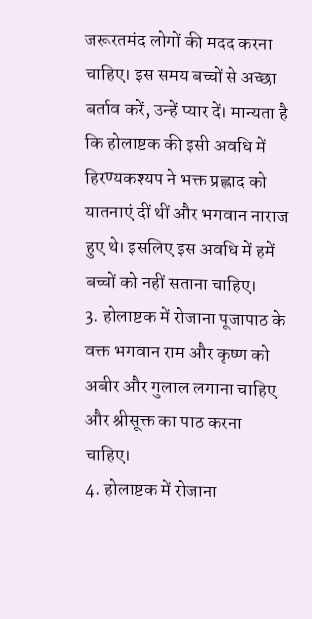जरूरतमंद लोगों की मदद करना चाहिए। इस समय बच्चों से अच्छा बर्ताव करें, उन्हें प्यार दें। मान्यता है कि होलाष्टक की इसी अवधि में हिरण्यकश्यप ने भक्त प्रह्लाद को यातनाएं दीं थीं और भगवान नाराज हुए थे। इसलिए इस अवधि में हमें बच्चों को नहीं सताना चाहिए।
3. होलाष्टक में रोजाना पूजापाठ के वक्त भगवान राम और कृष्ण को अबीर और गुलाल लगाना चाहिए और श्रीसूक्त का पाठ करना चाहिए।
4. होलाष्टक में रोजाना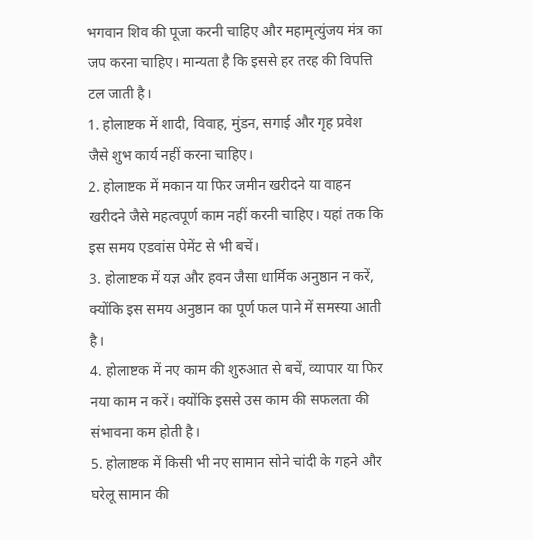भगवान शिव की पूजा करनी चाहिए और महामृत्युंजय मंत्र का जप करना चाहिए। मान्यता है कि इससे हर तरह की विपत्ति टल जाती है।
1. होलाष्टक में शादी, विवाह, मुंडन, सगाई और गृह प्रवेश जैसे शुभ कार्य नहीं करना चाहिए।
2. होलाष्टक में मकान या फिर जमीन खरीदने या वाहन खरीदने जैसे महत्वपूर्ण काम नहीं करनी चाहिए। यहां तक कि इस समय एडवांस पेमेंट से भी बचें।
3. होलाष्टक में यज्ञ और हवन जैसा धार्मिक अनुष्ठान न करें, क्योंकि इस समय अनुष्ठान का पूर्ण फल पाने में समस्या आती है।
4. होलाष्टक में नए काम की शुरुआत से बचें, व्यापार या फिर नया काम न करें। क्योंकि इससे उस काम की सफलता की संभावना कम होती है।
5. होलाष्टक में किसी भी नए सामान सोने चांदी के गहने और घरेलू सामान की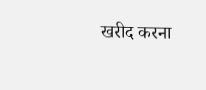खरीद करना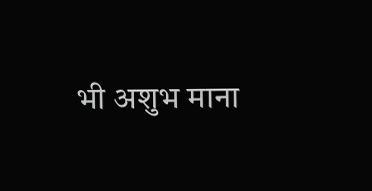भी अशुभ माना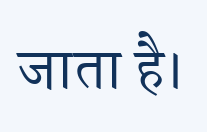जाता है।